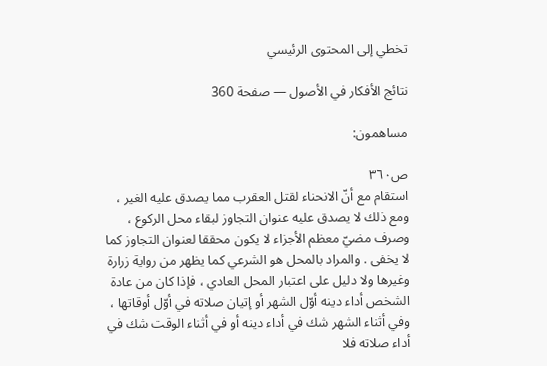تخطي إلى المحتوى الرئيسي

نتائج الأفكار في الأصول — صفحة 360

مساهمون:

ص٣٦٠
استقام مع أنّ الانحناء لقتل العقرب مما يصدق عليه الغير ، ومع ذلك لا يصدق عليه عنوان التجاوز لبقاء محل الركوع ، وصرف مضيّ معظم الأجزاء لا يكون محققا لعنوان التجاوز كما لا يخفى . والمراد بالمحل هو الشرعي كما يظهر من رواية زرارة وغيرها ولا دليل على اعتبار المحل العادي ، فإذا كان من عادة الشخص أداء دينه أوّل الشهر أو إتيان صلاته في أوّل أوقاتها ، وفي أثناء الشهر شك في أداء دينه أو في أثناء الوقت شك في أداء صلاته فلا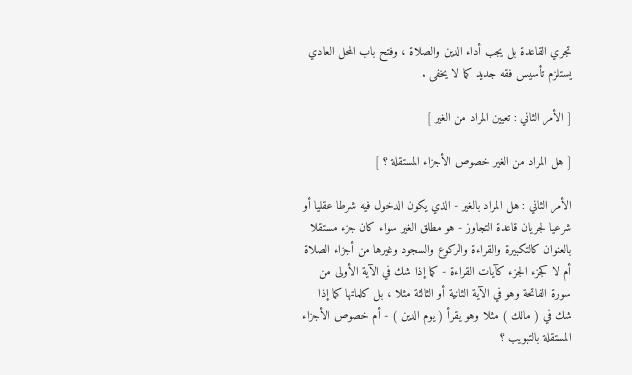تجري القاعدة بل يجب أداء الدين والصلاة ، وفتح باب المحل العادي يستلزم تأسيس فقه جديد كما لا يخفى .

[ الأمر الثاني : تعيين المراد من الغير ]

[ هل المراد من الغير خصوص الأجزاء المستقلة ؟ ]

الأمر الثاني : هل المراد بالغير - الذي يكون الدخول فيه شرطا عقليا أو شرعيا لجريان قاعدة التجاوز - هو مطلق الغير سواء كان جزء مستقلا بالعنوان كالتكبيرة والقراءة والركوع والسجود وغيرها من أجزاء الصلاة أم لا كجزء الجزء كآيات القراءة - كما إذا شك في الآية الأولى من سورة الفاتحة وهو في الآية الثانية أو الثالثة مثلا ، بل كلماتها كما إذا شك في ( مالك ) مثلا وهو يقرأ ( يوم الدين ) - أم خصوص الأجزاء المستقلة بالتبويب ؟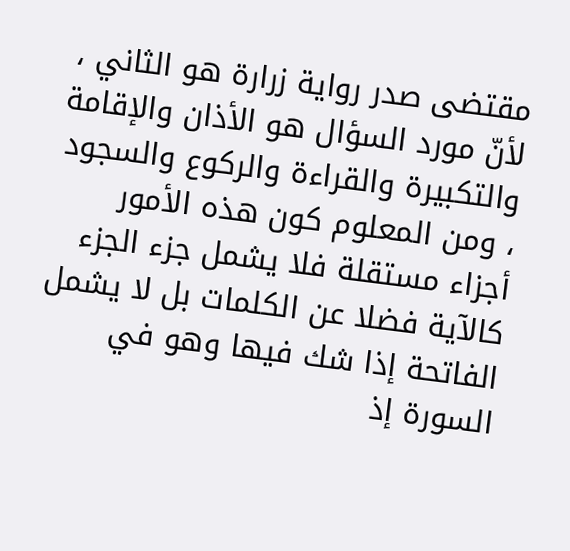مقتضى صدر رواية زرارة هو الثاني ، لأنّ مورد السؤال هو الأذان والإقامة والتكبيرة والقراءة والركوع والسجود ، ومن المعلوم كون هذه الأمور أجزاء مستقلة فلا يشمل جزء الجزء كالآية فضلا عن الكلمات بل لا يشمل الفاتحة إذا شك فيها وهو في السورة إذ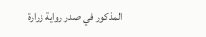المذكور في صدر رواية زرارة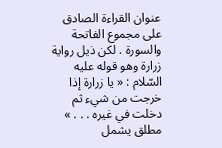عنوان القراءة الصادق على مجموع الفاتحة والسورة . لكن ذيل رواية زرارة وهو قوله عليه السّلام : « يا زرارة إذا خرجت من شيء ثم دخلت في غيره . . . » مطلق يشمل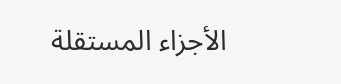الأجزاء المستقلة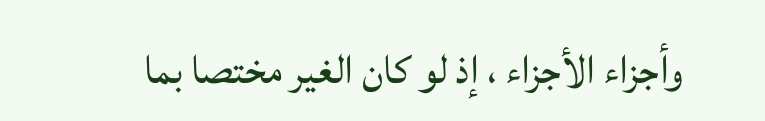وأجزاء الأجزاء ، إذ لو كان الغير مختصا بما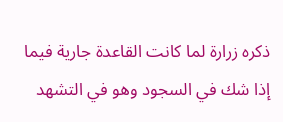ذكره زرارة لما كانت القاعدة جارية فيما إذا شك في السجود وهو في التشهد